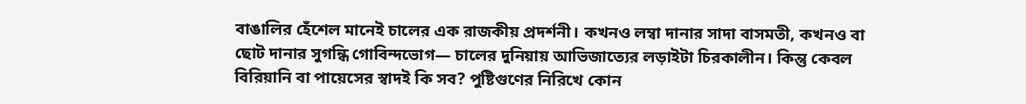বাঙালির হেঁশেল মানেই চালের এক রাজকীয় প্রদর্শনী। কখনও লম্বা দানার সাদা বাসমতী, কখনও বা ছোট দানার সুগন্ধি গোবিন্দভোগ— চালের দুনিয়ায় আভিজাত্যের লড়াইটা চিরকালীন। কিন্তু কেবল বিরিয়ানি বা পায়েসের স্বাদই কি সব? পুষ্টিগুণের নিরিখে কোন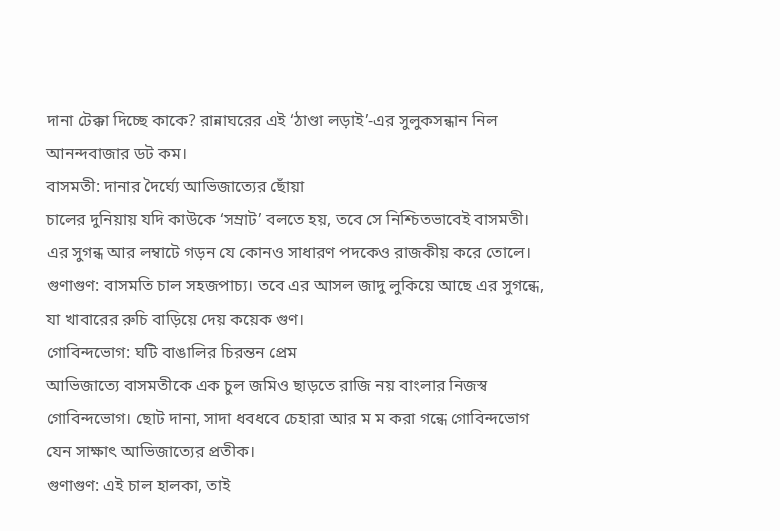দানা টেক্কা দিচ্ছে কাকে? রান্নাঘরের এই ‘ঠাণ্ডা লড়াই’-এর সুলুকসন্ধান নিল আনন্দবাজার ডট কম।
বাসমতী: দানার দৈর্ঘ্যে আভিজাত্যের ছোঁয়া
চালের দুনিয়ায় যদি কাউকে ‘সম্রাট’ বলতে হয়, তবে সে নিশ্চিতভাবেই বাসমতী। এর সুগন্ধ আর লম্বাটে গড়ন যে কোনও সাধারণ পদকেও রাজকীয় করে তোলে।
গুণাগুণ: বাসমতি চাল সহজপাচ্য। তবে এর আসল জাদু লুকিয়ে আছে এর সুগন্ধে, যা খাবারের রুচি বাড়িয়ে দেয় কয়েক গুণ।
গোবিন্দভোগ: ঘটি বাঙালির চিরন্তন প্রেম
আভিজাত্যে বাসমতীকে এক চুল জমিও ছাড়তে রাজি নয় বাংলার নিজস্ব গোবিন্দভোগ। ছোট দানা, সাদা ধবধবে চেহারা আর ম ম করা গন্ধে গোবিন্দভোগ যেন সাক্ষাৎ আভিজাত্যের প্রতীক।
গুণাগুণ: এই চাল হালকা, তাই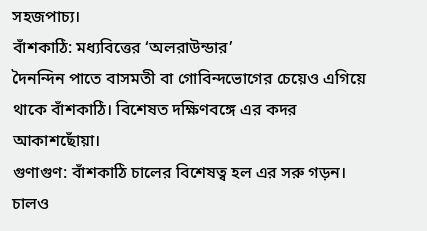সহজপাচ্য।
বাঁশকাঠি: মধ্যবিত্তের ‘অলরাউন্ডার’
দৈনন্দিন পাতে বাসমতী বা গোবিন্দভোগের চেয়েও এগিয়ে থাকে বাঁশকাঠি। বিশেষত দক্ষিণবঙ্গে এর কদর আকাশছোঁয়া।
গুণাগুণ: বাঁশকাঠি চালের বিশেষত্ব হল এর সরু গড়ন। চালও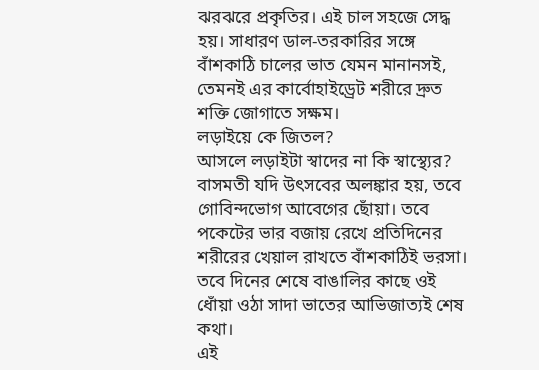ঝরঝরে প্রকৃতির। এই চাল সহজে সেদ্ধ হয়। সাধারণ ডাল-তরকারির সঙ্গে বাঁশকাঠি চালের ভাত যেমন মানানসই, তেমনই এর কার্বোহাইড্রেট শরীরে দ্রুত শক্তি জোগাতে সক্ষম।
লড়াইয়ে কে জিতল?
আসলে লড়াইটা স্বাদের না কি স্বাস্থ্যের? বাসমতী যদি উৎসবের অলঙ্কার হয়, তবে গোবিন্দভোগ আবেগের ছোঁয়া। তবে পকেটের ভার বজায় রেখে প্রতিদিনের শরীরের খেয়াল রাখতে বাঁশকাঠিই ভরসা। তবে দিনের শেষে বাঙালির কাছে ওই ধোঁয়া ওঠা সাদা ভাতের আভিজাত্যই শেষ কথা।
এই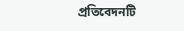প্রতিবেদনটি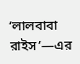‘লালবাবা রাইস’—এর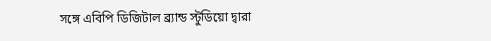সঙ্গে এবিপি ডিজিটাল ব্র্যান্ড স্টুডিয়ো দ্বারা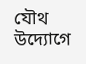যৌথ উদ্যোগে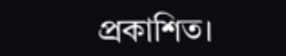প্রকাশিত।